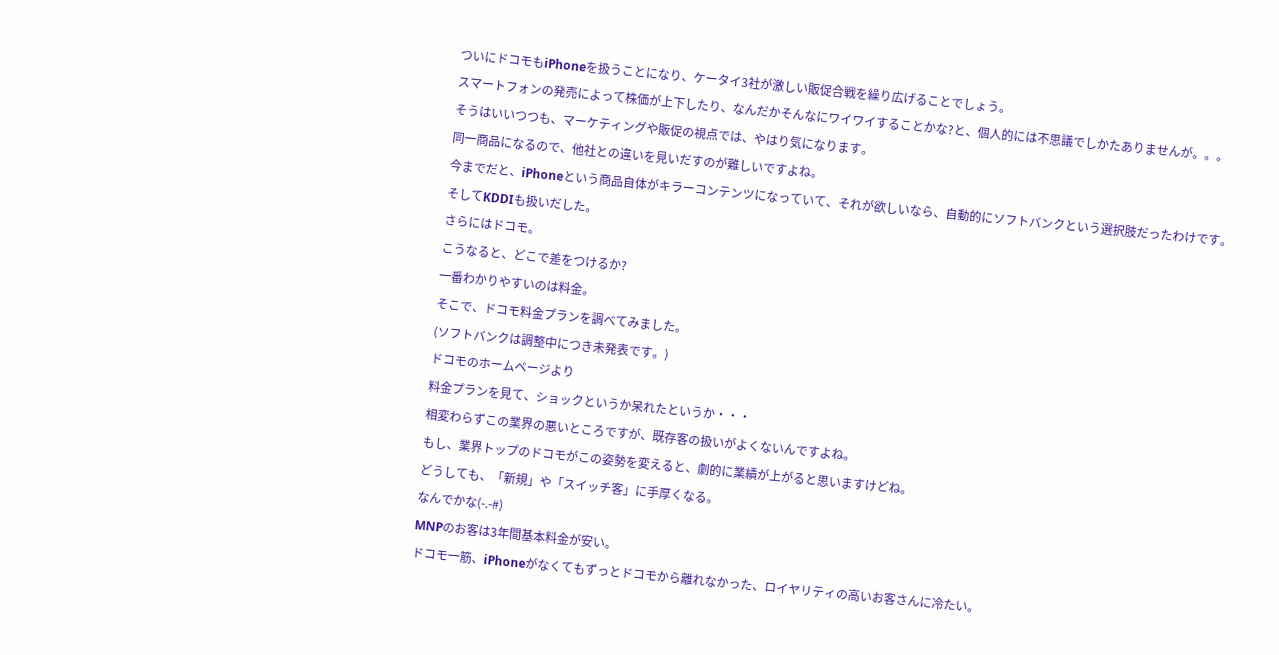ついにドコモもiPhoneを扱うことになり、ケータイ3社が激しい販促合戦を繰り広げることでしょう。
スマートフォンの発売によって株価が上下したり、なんだかそんなにワイワイすることかな?と、個人的には不思議でしかたありませんが。。。
そうはいいつつも、マーケティングや販促の視点では、やはり気になります。
同一商品になるので、他社との違いを見いだすのが難しいですよね。
今までだと、iPhoneという商品自体がキラーコンテンツになっていて、それが欲しいなら、自動的にソフトバンクという選択肢だったわけです。
そしてKDDIも扱いだした。
さらにはドコモ。
こうなると、どこで差をつけるか?
一番わかりやすいのは料金。
そこで、ドコモ料金プランを調べてみました。
(ソフトバンクは調整中につき未発表です。)
ドコモのホームページより
料金プランを見て、ショックというか呆れたというか・・・
相変わらずこの業界の悪いところですが、既存客の扱いがよくないんですよね。
もし、業界トップのドコモがこの姿勢を変えると、劇的に業績が上がると思いますけどね。
どうしても、「新規」や「スイッチ客」に手厚くなる。
なんでかな(-.-#)
MNPのお客は3年間基本料金が安い。
ドコモ一筋、iPhoneがなくてもずっとドコモから離れなかった、ロイヤリティの高いお客さんに冷たい。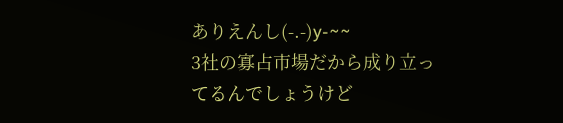ありえんし(-.-)y-~~
3社の寡占市場だから成り立ってるんでしょうけど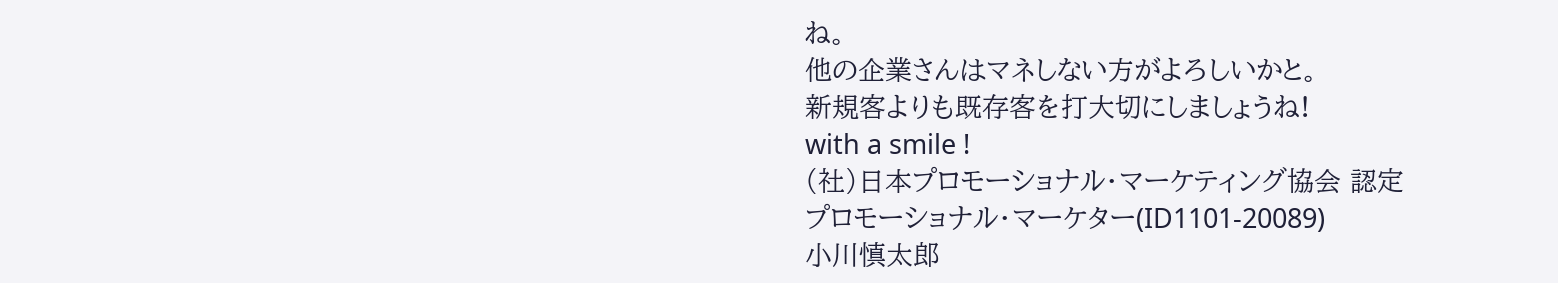ね。
他の企業さんはマネしない方がよろしいかと。
新規客よりも既存客を打大切にしましょうね!
with a smile !
(社)日本プロモーショナル・マーケティング協会 認定
プロモーショナル・マーケター(ID1101-20089)
小川慎太郎